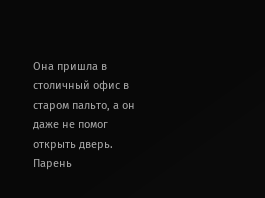Она пришла в столичный офис в старом пальто, а он даже не помог открыть дверь. Парень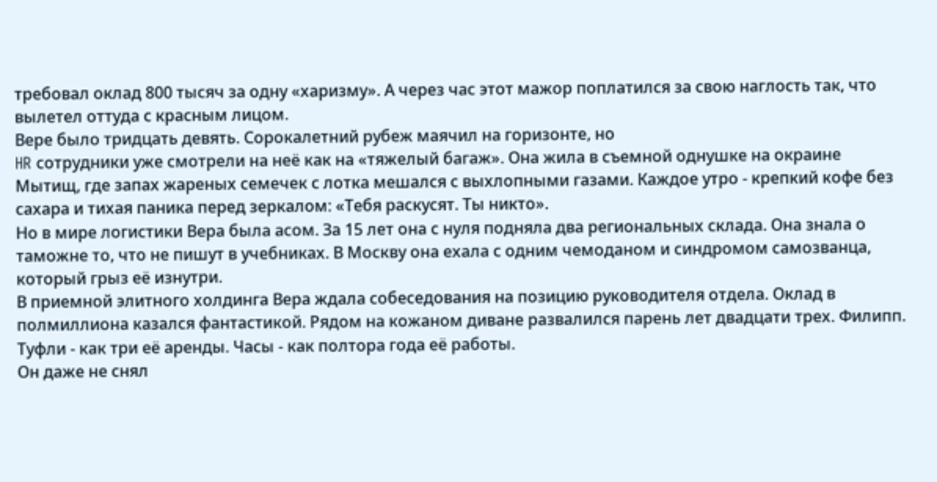требовал оклад 800 тысяч за одну «харизму». А через час этот мажор поплатился за свою наглость так, что вылетел оттуда с красным лицом.
Вере было тридцать девять. Сорокалетний рубеж маячил на горизонте, но
HR сотрудники уже смотрели на неё как на «тяжелый багаж». Она жила в съемной однушке на окраине Мытищ, где запах жареных семечек с лотка мешался с выхлопными газами. Каждое утро - крепкий кофе без сахара и тихая паника перед зеркалом: «Тебя раскусят. Ты никто».
Но в мире логистики Вера была асом. За 15 лет она с нуля подняла два региональных склада. Она знала о таможне то, что не пишут в учебниках. В Москву она ехала с одним чемоданом и синдромом самозванца, который грыз её изнутри.
В приемной элитного холдинга Вера ждала собеседования на позицию руководителя отдела. Оклад в полмиллиона казался фантастикой. Рядом на кожаном диване развалился парень лет двадцати трех. Филипп. Туфли - как три её аренды. Часы - как полтора года её работы.
Он даже не снял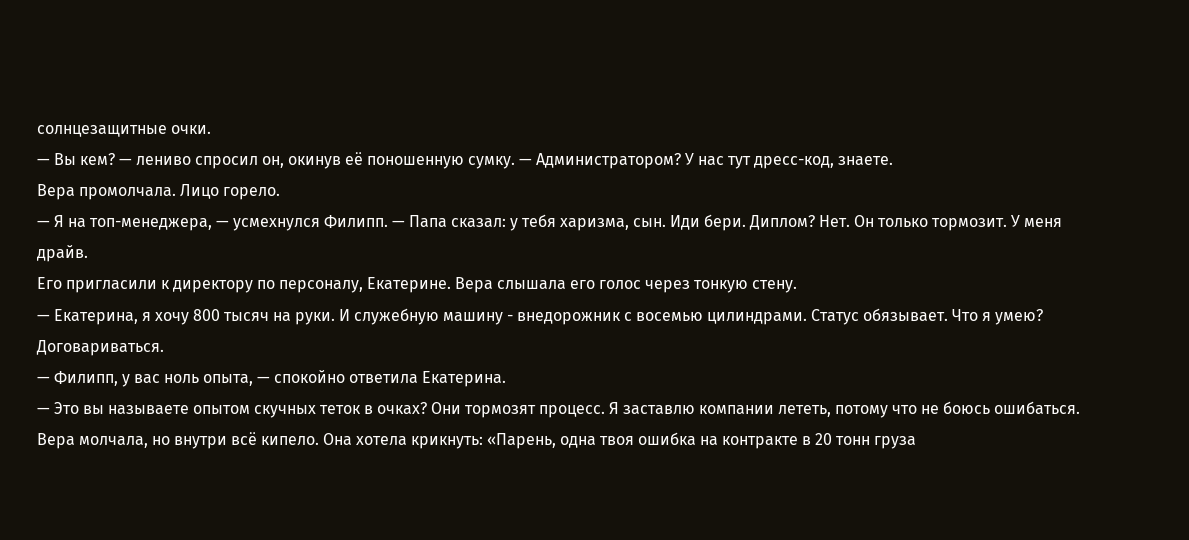солнцезащитные очки.
— Вы кем? — лениво спросил он, окинув её поношенную сумку. — Администратором? У нас тут дресс-код, знаете.
Вера промолчала. Лицо горело.
— Я на топ-менеджера, — усмехнулся Филипп. — Папа сказал: у тебя харизма, сын. Иди бери. Диплом? Нет. Он только тормозит. У меня драйв.
Его пригласили к директору по персоналу, Екатерине. Вера слышала его голос через тонкую стену.
— Екатерина, я хочу 800 тысяч на руки. И служебную машину - внедорожник с восемью цилиндрами. Статус обязывает. Что я умею? Договариваться.
— Филипп, у вас ноль опыта, — спокойно ответила Екатерина.
— Это вы называете опытом скучных теток в очках? Они тормозят процесс. Я заставлю компании лететь, потому что не боюсь ошибаться.
Вера молчала, но внутри всё кипело. Она хотела крикнуть: «Парень, одна твоя ошибка на контракте в 20 тонн груза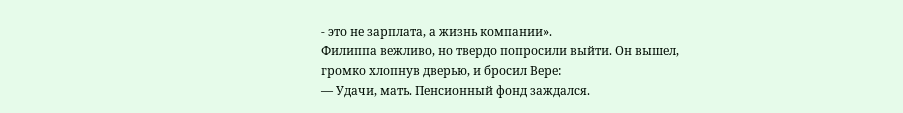- это не зарплата, а жизнь компании».
Филиппа вежливо, но твердо попросили выйти. Он вышел, громко хлопнув дверью, и бросил Вере:
— Удачи, мать. Пенсионный фонд заждался.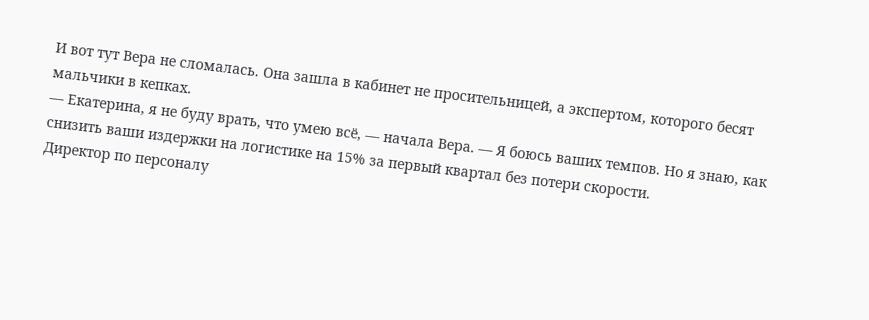И вот тут Вера не сломалась. Она зашла в кабинет не просительницей, а экспертом, которого бесят мальчики в кепках.
— Екатерина, я не буду врать, что умею всё, — начала Вера. — Я боюсь ваших темпов. Но я знаю, как снизить ваши издержки на логистике на 15% за первый квартал без потери скорости.
Директор по персоналу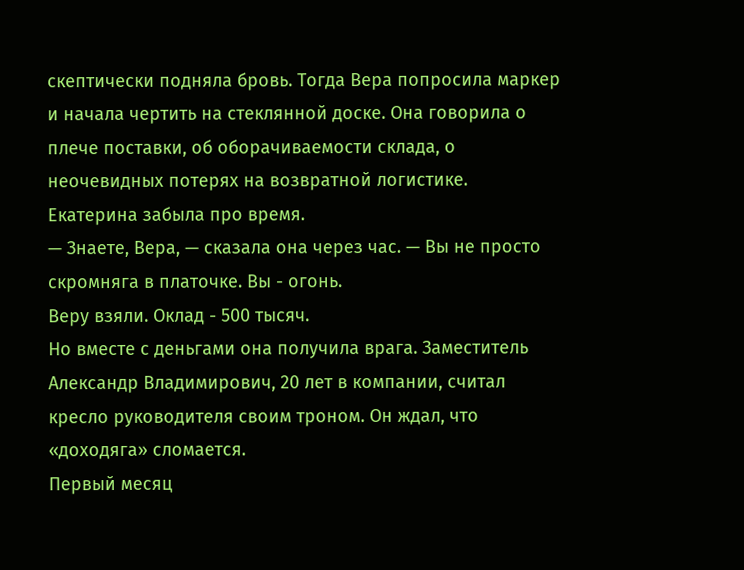скептически подняла бровь. Тогда Вера попросила маркер и начала чертить на стеклянной доске. Она говорила о плече поставки, об оборачиваемости склада, о неочевидных потерях на возвратной логистике.
Екатерина забыла про время.
— Знаете, Вера, — сказала она через час. — Вы не просто скромняга в платочке. Вы - огонь.
Веру взяли. Оклад - 500 тысяч.
Но вместе с деньгами она получила врага. Заместитель Александр Владимирович, 20 лет в компании, считал кресло руководителя своим троном. Он ждал, что «доходяга» сломается.
Первый месяц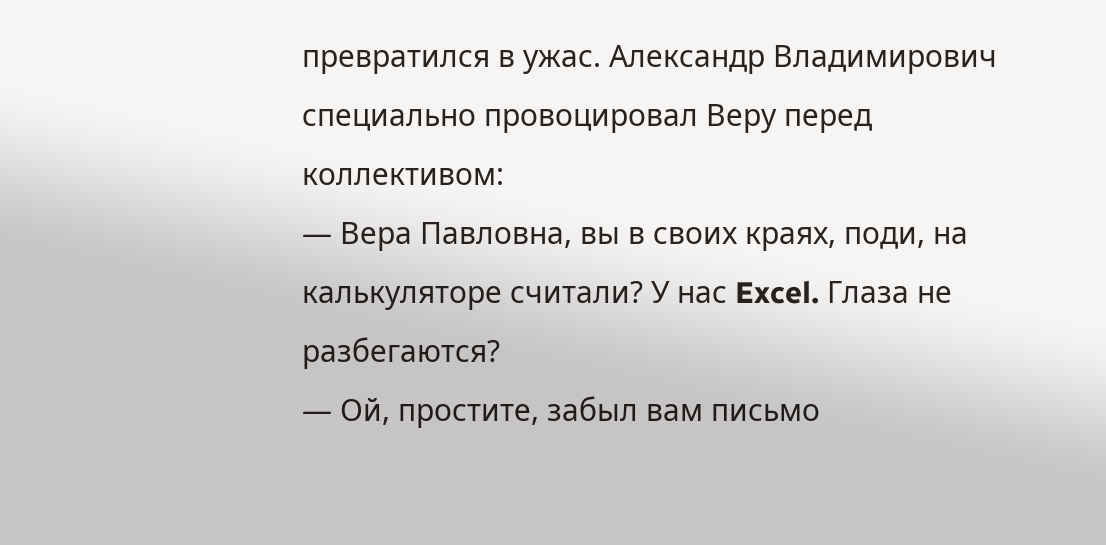превратился в ужас. Александр Владимирович специально провоцировал Веру перед коллективом:
— Вера Павловна, вы в своих краях, поди, на калькуляторе считали? У нас Excel. Глаза не разбегаются?
— Ой, простите, забыл вам письмо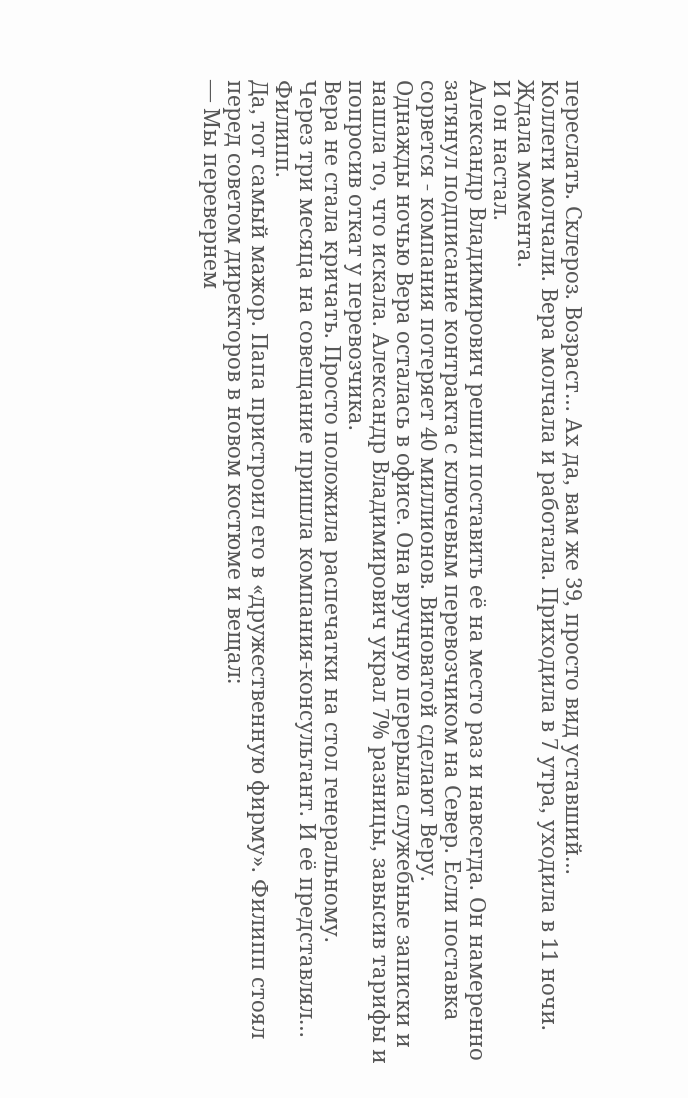переслать. Склероз. Возраст… Ах да, вам же 39, просто вид уставший…
Коллеги молчали. Вера молчала и работала. Приходила в 7 утра, уходила в 11 ночи. Ждала момента.
И он настал.
Александр Владимирович решил поставить её на место раз и навсегда. Он намеренно затянул подписание контракта с ключевым перевозчиком на Север. Если поставка сорвется - компания потеряет 40 миллионов. Виноватой сделают Веру.
Однажды ночью Вера осталась в офисе. Она вручную перерыла служебные записки и нашла то, что искала. Александр Владимирович украл 7% разницы, завысив тарифы и попросив откат у перевозчика.
Вера не стала кричать. Просто положила распечатки на стол генеральному.
Через три месяца на совещание пришла компания-консультант. И её представлял… Филипп.
Да, тот самый мажор. Папа пристроил его в «дружественную фирму». Филипп стоял перед советом директоров в новом костюме и вещал:
— Мы перевернем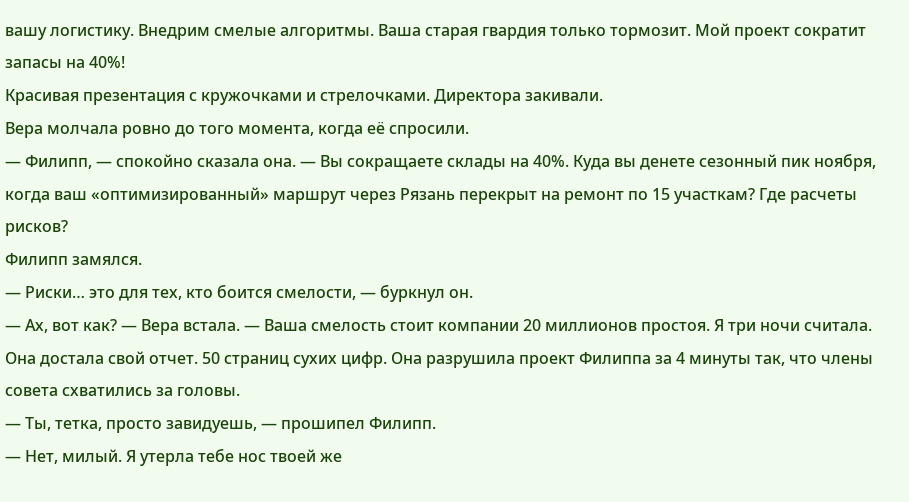вашу логистику. Внедрим смелые алгоритмы. Ваша старая гвардия только тормозит. Мой проект сократит запасы на 40%!
Красивая презентация с кружочками и стрелочками. Директора закивали.
Вера молчала ровно до того момента, когда её спросили.
— Филипп, — спокойно сказала она. — Вы сокращаете склады на 40%. Куда вы денете сезонный пик ноября, когда ваш «оптимизированный» маршрут через Рязань перекрыт на ремонт по 15 участкам? Где расчеты рисков?
Филипп замялся.
— Риски… это для тех, кто боится смелости, — буркнул он.
— Ах, вот как? — Вера встала. — Ваша смелость стоит компании 20 миллионов простоя. Я три ночи считала.
Она достала свой отчет. 50 страниц сухих цифр. Она разрушила проект Филиппа за 4 минуты так, что члены совета схватились за головы.
— Ты, тетка, просто завидуешь, — прошипел Филипп.
— Нет, милый. Я утерла тебе нос твоей же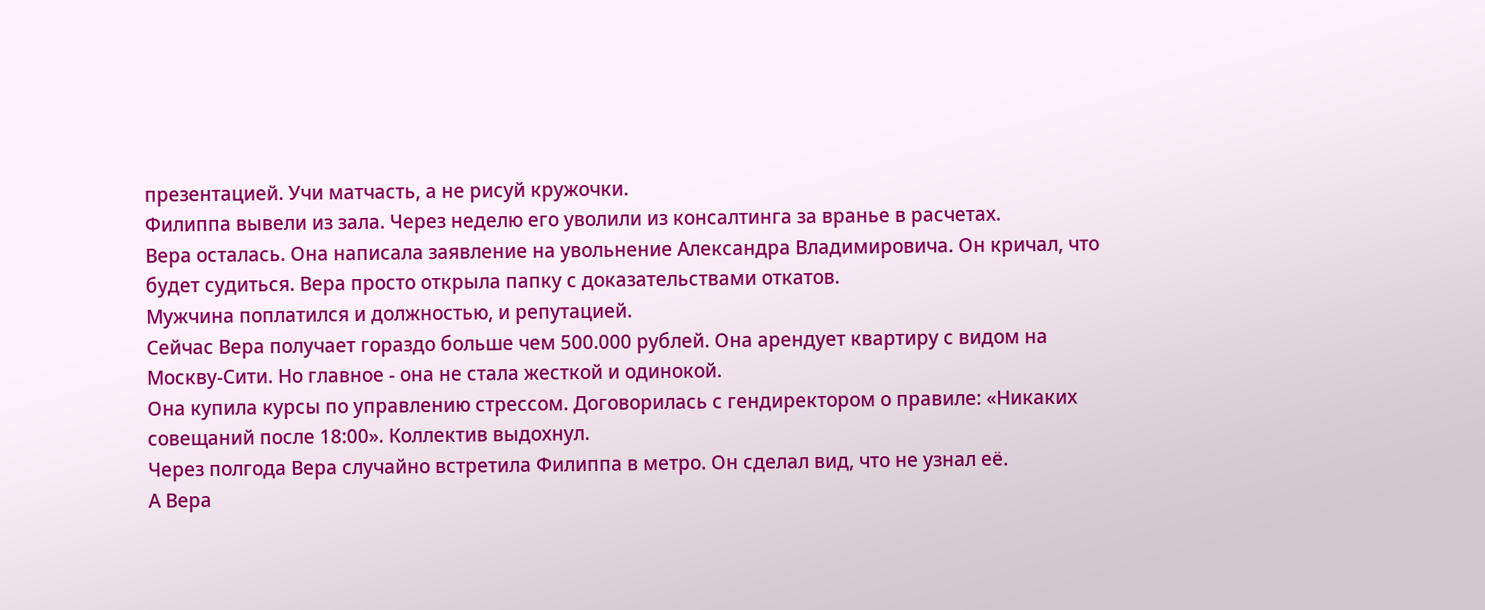презентацией. Учи матчасть, а не рисуй кружочки.
Филиппа вывели из зала. Через неделю его уволили из консалтинга за вранье в расчетах.
Вера осталась. Она написала заявление на увольнение Александра Владимировича. Он кричал, что будет судиться. Вера просто открыла папку с доказательствами откатов.
Мужчина поплатился и должностью, и репутацией.
Сейчас Вера получает гораздо больше чем 500.000 рублей. Она арендует квартиру с видом на Москву-Сити. Но главное - она не стала жесткой и одинокой.
Она купила курсы по управлению стрессом. Договорилась с гендиректором о правиле: «Никаких совещаний после 18:00». Коллектив выдохнул.
Через полгода Вера случайно встретила Филиппа в метро. Он сделал вид, что не узнал её.
А Вера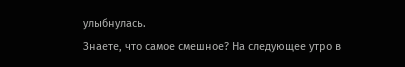улыбнулась.
Знаете, что самое смешное? На следующее утро в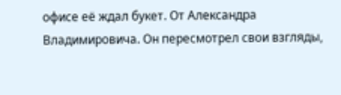офисе её ждал букет. От Александра Владимировича. Он пересмотрел свои взгляды,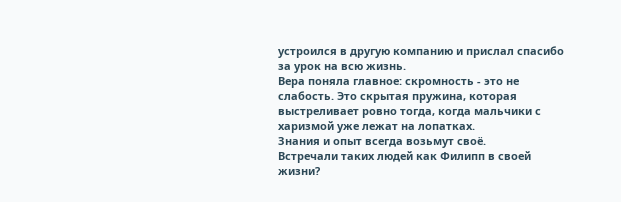устроился в другую компанию и прислал спасибо за урок на всю жизнь.
Вера поняла главное: скромность - это не слабость. Это скрытая пружина, которая выстреливает ровно тогда, когда мальчики с харизмой уже лежат на лопатках.
Знания и опыт всегда возьмут своё.
Встречали таких людей как Филипп в своей жизни?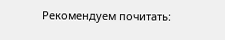Рекомендуем почитать: